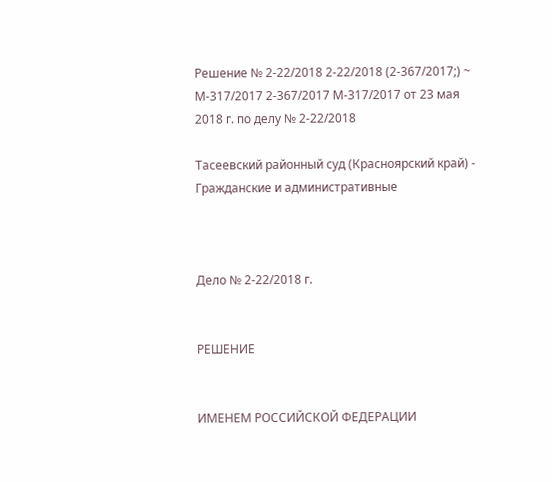Решение № 2-22/2018 2-22/2018 (2-367/2017;) ~ М-317/2017 2-367/2017 М-317/2017 от 23 мая 2018 г. по делу № 2-22/2018

Тасеевский районный суд (Красноярский край) - Гражданские и административные



Дело № 2-22/2018 г.


РЕШЕНИЕ


ИМЕНЕМ РОССИЙСКОЙ ФЕДЕРАЦИИ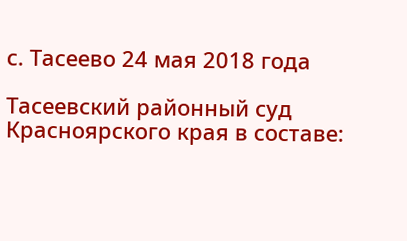с. Тасеево 24 мая 2018 года

Тасеевский районный суд Красноярского края в составе: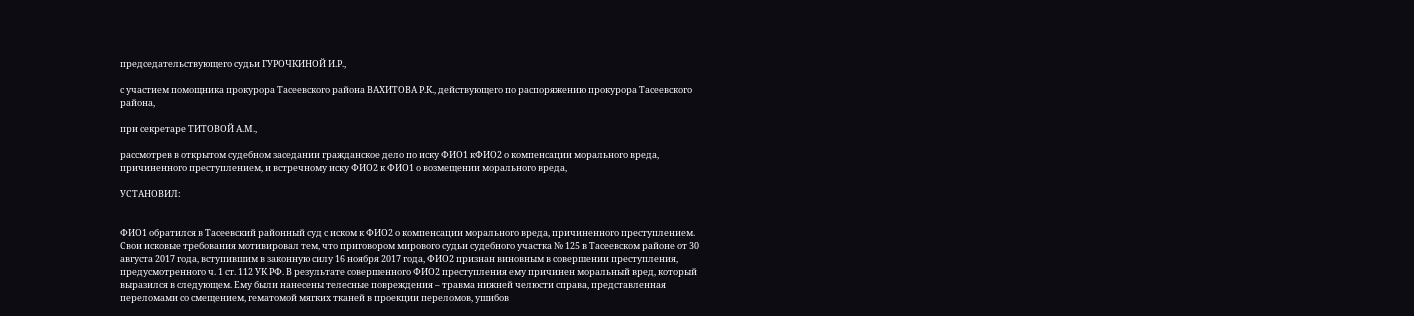председательствующего судьи ГУРОЧКИНОЙ И.Р.,

с участием помощника прокурора Тасеевского района ВАХИТОВА Р.К., действующего по распоряжению прокурора Тасеевского района,

при секретаре ТИТОВОЙ А.М.,

рассмотрев в открытом судебном заседании гражданское дело по иску ФИО1 кФИО2 о компенсации морального вреда, причиненного преступлением, и встречному иску ФИО2 к ФИО1 о возмещении морального вреда,

УСТАНОВИЛ:


ФИО1 обратился в Тасеевский районный суд с иском к ФИО2 о компенсации морального вреда, причиненного преступлением. Свои исковые требования мотивировал тем, что приговором мирового судьи судебного участка № 125 в Тасеевском районе от 30 августа 2017 года, вступившим в законную силу 16 ноября 2017 года, ФИО2 признан виновным в совершении преступления, предусмотренного ч. 1 ст. 112 УК РФ. В результате совершенного ФИО2 преступления ему причинен моральный вред, который выразился в следующем. Ему были нанесены телесные повреждения – травма нижней челюсти справа, представленная переломами со смещением, гематомой мягких тканей в проекции переломов, ушибов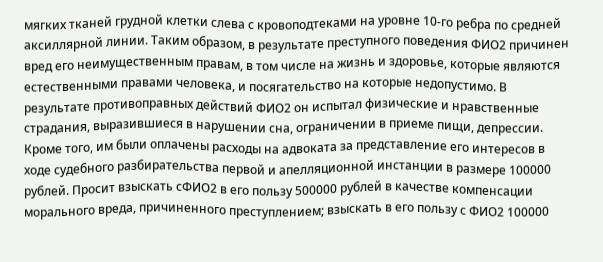мягких тканей грудной клетки слева с кровоподтеками на уровне 10-го ребра по средней аксиллярной линии. Таким образом, в результате преступного поведения ФИО2 причинен вред его неимущественным правам, в том числе на жизнь и здоровье, которые являются естественными правами человека, и посягательство на которые недопустимо. В результате противоправных действий ФИО2 он испытал физические и нравственные страдания, выразившиеся в нарушении сна, ограничении в приеме пищи, депрессии. Кроме того, им были оплачены расходы на адвоката за представление его интересов в ходе судебного разбирательства первой и апелляционной инстанции в размере 100000 рублей. Просит взыскать сФИО2 в его пользу 500000 рублей в качестве компенсации морального вреда, причиненного преступлением; взыскать в его пользу с ФИО2 100000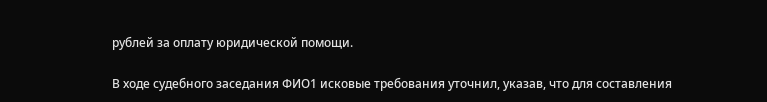рублей за оплату юридической помощи.

В ходе судебного заседания ФИО1 исковые требования уточнил, указав, что для составления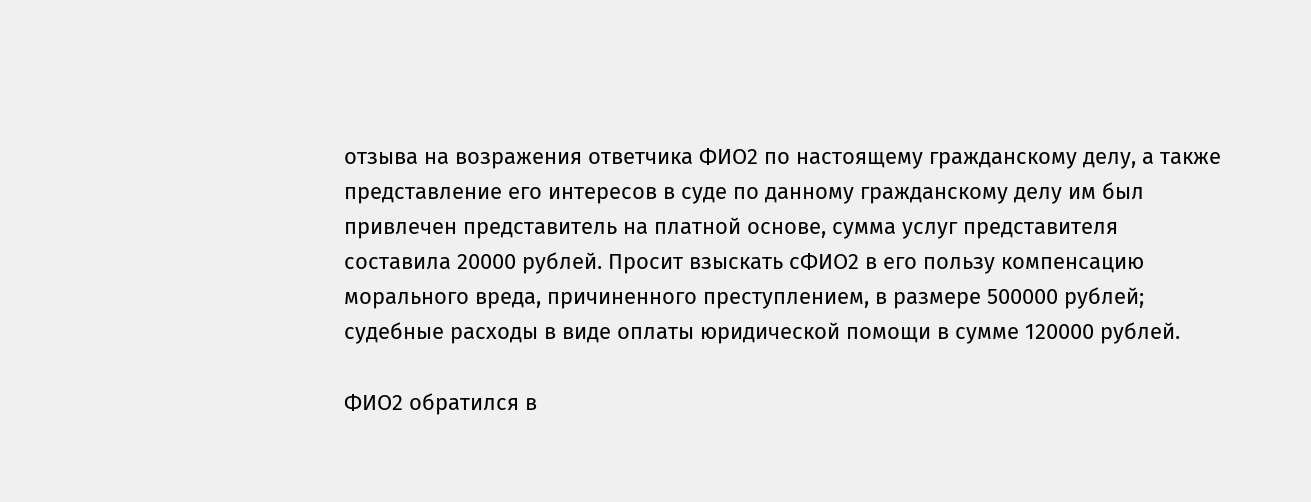отзыва на возражения ответчика ФИО2 по настоящему гражданскому делу, а также представление его интересов в суде по данному гражданскому делу им был привлечен представитель на платной основе, сумма услуг представителя составила 20000 рублей. Просит взыскать сФИО2 в его пользу компенсацию морального вреда, причиненного преступлением, в размере 500000 рублей; судебные расходы в виде оплаты юридической помощи в сумме 120000 рублей.

ФИО2 обратился в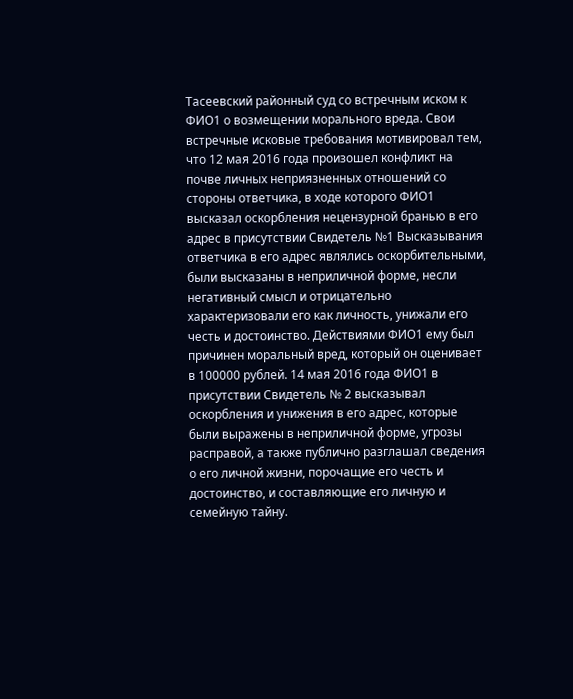Тасеевский районный суд со встречным иском к ФИО1 о возмещении морального вреда. Свои встречные исковые требования мотивировал тем, что 12 мая 2016 года произошел конфликт на почве личных неприязненных отношений со стороны ответчика, в ходе которого ФИО1 высказал оскорбления нецензурной бранью в его адрес в присутствии Свидетель №1 Высказывания ответчика в его адрес являлись оскорбительными, были высказаны в неприличной форме, несли негативный смысл и отрицательно характеризовали его как личность, унижали его честь и достоинство. Действиями ФИО1 ему был причинен моральный вред, который он оценивает в 100000 рублей. 14 мая 2016 года ФИО1 в присутствии Свидетель № 2 высказывал оскорбления и унижения в его адрес, которые были выражены в неприличной форме, угрозы расправой, а также публично разглашал сведения о его личной жизни, порочащие его честь и достоинство, и составляющие его личную и семейную тайну.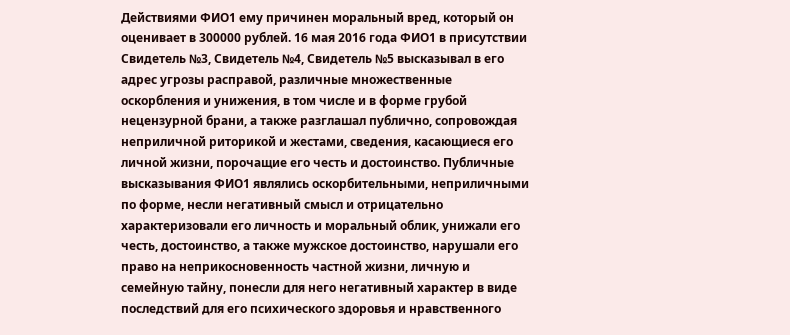Действиями ФИО1 ему причинен моральный вред, который он оценивает в 300000 рублей. 16 мая 2016 года ФИО1 в присутствии Свидетель №3, Свидетель №4, Свидетель №5 высказывал в его адрес угрозы расправой, различные множественные оскорбления и унижения, в том числе и в форме грубой нецензурной брани, а также разглашал публично, сопровождая неприличной риторикой и жестами, сведения, касающиеся его личной жизни, порочащие его честь и достоинство. Публичные высказывания ФИО1 являлись оскорбительными, неприличными по форме, несли негативный смысл и отрицательно характеризовали его личность и моральный облик, унижали его честь, достоинство, а также мужское достоинство, нарушали его право на неприкосновенность частной жизни, личную и семейную тайну, понесли для него негативный характер в виде последствий для его психического здоровья и нравственного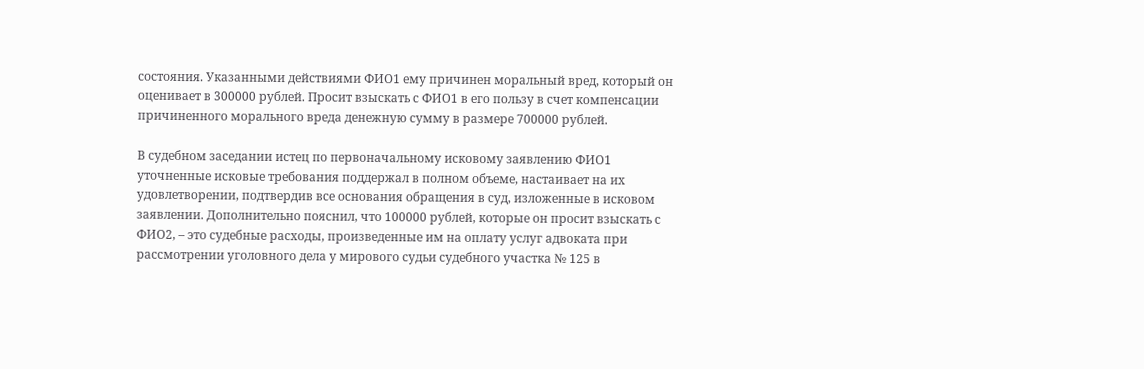состояния. Указанными действиями ФИО1 ему причинен моральный вред, который он оценивает в 300000 рублей. Просит взыскать с ФИО1 в его пользу в счет компенсации причиненного морального вреда денежную сумму в размере 700000 рублей.

В судебном заседании истец по первоначальному исковому заявлению ФИО1 уточненные исковые требования поддержал в полном объеме, настаивает на их удовлетворении, подтвердив все основания обращения в суд, изложенные в исковом заявлении. Дополнительно пояснил, что 100000 рублей, которые он просит взыскать с ФИО2, – это судебные расходы, произведенные им на оплату услуг адвоката при рассмотрении уголовного дела у мирового судьи судебного участка № 125 в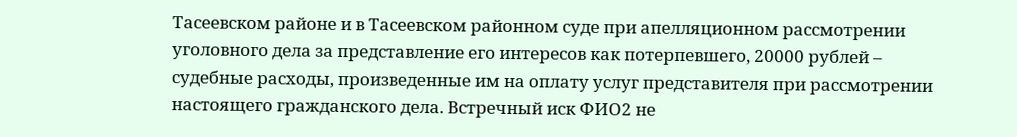Тасеевском районе и в Тасеевском районном суде при апелляционном рассмотрении уголовного дела за представление его интересов как потерпевшего, 20000 рублей – судебные расходы, произведенные им на оплату услуг представителя при рассмотрении настоящего гражданского дела. Встречный иск ФИО2 не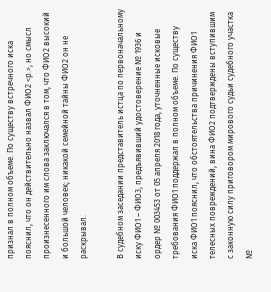признал в полном объеме. По существу встречного иска пояснил, что он действительно назвал ФИО2 <р.>, но смысл произнесенного им слова заключался в том, что ФИО2 высокий и большой человек; никакой семейной тайны ФИО2 он не раскрывал.

В судебном заседании представитель истца по первоначальному иску ФИО1 – ФИО3, предъявивший удостоверение № 1936 и ордер № 003453 от 05 апреля 2018 года, уточненные исковые требования ФИО1 поддержал в полном объеме. По существу иска ФИО1 пояснил, что обстоятельства причинения ФИО1 телесных повреждений, вина ФИО2 подтверждены вступившим с законную силу приговором мирового судьи судебного участка №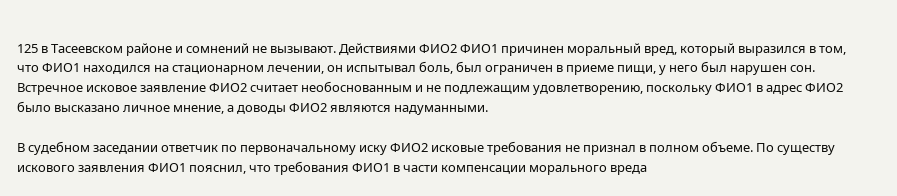125 в Тасеевском районе и сомнений не вызывают. Действиями ФИО2 ФИО1 причинен моральный вред, который выразился в том, что ФИО1 находился на стационарном лечении, он испытывал боль, был ограничен в приеме пищи, у него был нарушен сон. Встречное исковое заявление ФИО2 считает необоснованным и не подлежащим удовлетворению, поскольку ФИО1 в адрес ФИО2 было высказано личное мнение, а доводы ФИО2 являются надуманными.

В судебном заседании ответчик по первоначальному иску ФИО2 исковые требования не признал в полном объеме. По существу искового заявления ФИО1 пояснил, что требования ФИО1 в части компенсации морального вреда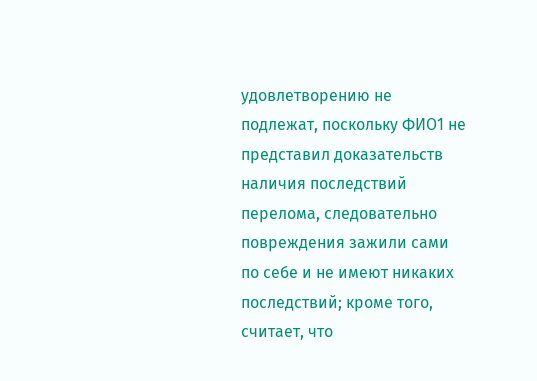удовлетворению не подлежат, поскольку ФИО1 не представил доказательств наличия последствий перелома, следовательно повреждения зажили сами по себе и не имеют никаких последствий; кроме того, считает, что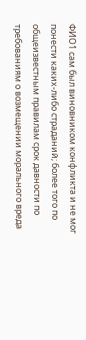ФИО1 сам был виновником конфликта и не мог понести каких-либо страданий; более того по общеизвестным правилам срок давности по требованиям о возмещении морального вреда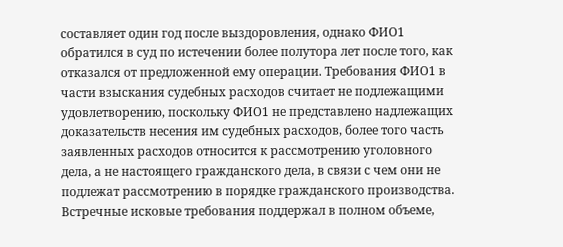составляет один год после выздоровления, однако ФИО1 обратился в суд по истечении более полутора лет после того, как отказался от предложенной ему операции. Требования ФИО1 в части взыскания судебных расходов считает не подлежащими удовлетворению, поскольку ФИО1 не представлено надлежащих доказательств несения им судебных расходов, более того часть заявленных расходов относится к рассмотрению уголовного дела, а не настоящего гражданского дела, в связи с чем они не подлежат рассмотрению в порядке гражданского производства. Встречные исковые требования поддержал в полном объеме,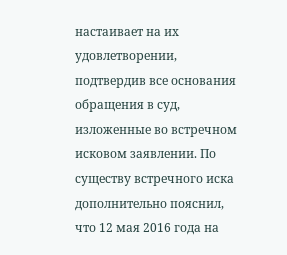настаивает на их удовлетворении, подтвердив все основания обращения в суд, изложенные во встречном исковом заявлении. По существу встречного иска дополнительно пояснил, что 12 мая 2016 года на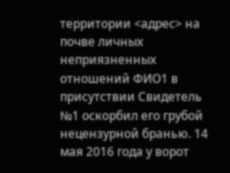территории <адрес> на почве личных неприязненных отношений ФИО1 в присутствии Свидетель №1 оскорбил его грубой нецензурной бранью. 14 мая 2016 года у ворот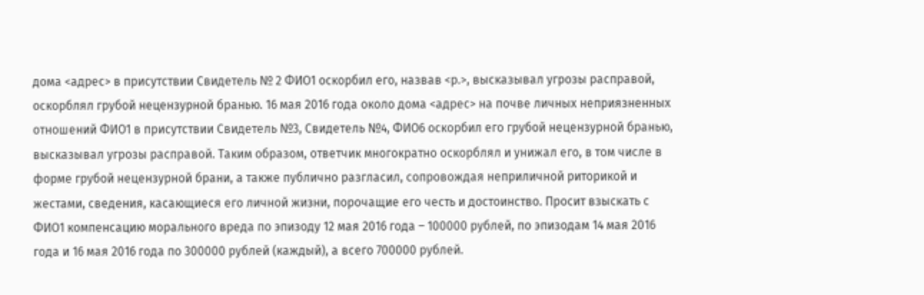дома <адрес> в присутствии Свидетель № 2 ФИО1 оскорбил его, назвав <р.>, высказывал угрозы расправой, оскорблял грубой нецензурной бранью. 16 мая 2016 года около дома <адрес> на почве личных неприязненных отношений ФИО1 в присутствии Свидетель №3, Свидетель №4, ФИО6 оскорбил его грубой нецензурной бранью, высказывал угрозы расправой. Таким образом, ответчик многократно оскорблял и унижал его, в том числе в форме грубой нецензурной брани, а также публично разгласил, сопровождая неприличной риторикой и жестами, сведения, касающиеся его личной жизни, порочащие его честь и достоинство. Просит взыскать с ФИО1 компенсацию морального вреда по эпизоду 12 мая 2016 года – 100000 рублей, по эпизодам 14 мая 2016 года и 16 мая 2016 года по 300000 рублей (каждый), а всего 700000 рублей.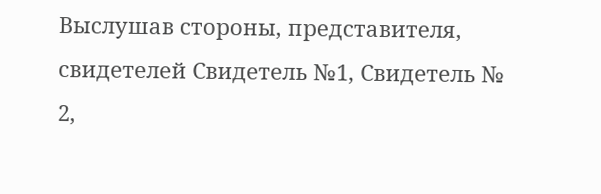Выслушав стороны, представителя, свидетелей Свидетель №1, Свидетель № 2,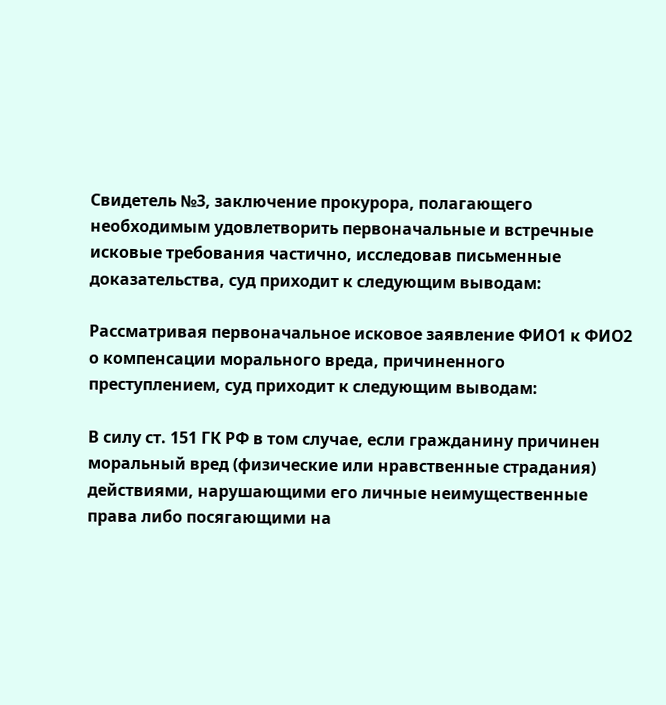Свидетель №3, заключение прокурора, полагающего необходимым удовлетворить первоначальные и встречные исковые требования частично, исследовав письменные доказательства, суд приходит к следующим выводам:

Рассматривая первоначальное исковое заявление ФИО1 к ФИО2 о компенсации морального вреда, причиненного преступлением, суд приходит к следующим выводам:

В силу ст. 151 ГК РФ в том случае, если гражданину причинен моральный вред (физические или нравственные страдания) действиями, нарушающими его личные неимущественные права либо посягающими на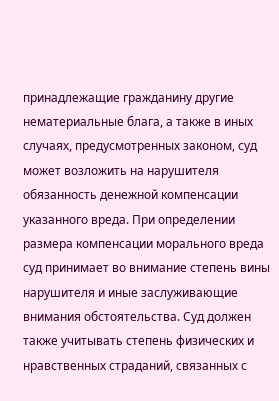принадлежащие гражданину другие нематериальные блага, а также в иных случаях, предусмотренных законом, суд может возложить на нарушителя обязанность денежной компенсации указанного вреда. При определении размера компенсации морального вреда суд принимает во внимание степень вины нарушителя и иные заслуживающие внимания обстоятельства. Суд должен также учитывать степень физических и нравственных страданий, связанных с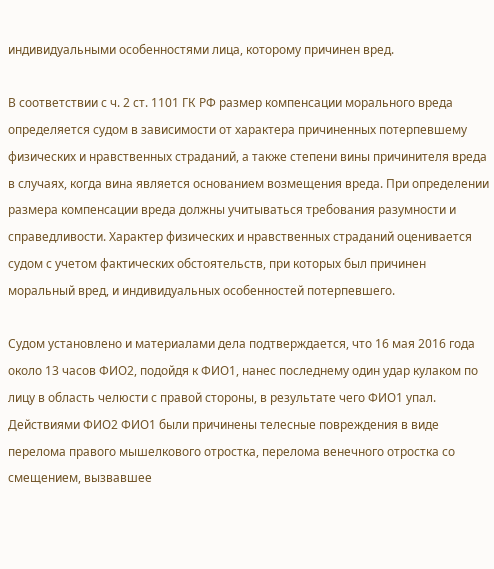индивидуальными особенностями лица, которому причинен вред.

В соответствии с ч. 2 ст. 1101 ГК РФ размер компенсации морального вреда определяется судом в зависимости от характера причиненных потерпевшему физических и нравственных страданий, а также степени вины причинителя вреда в случаях, когда вина является основанием возмещения вреда. При определении размера компенсации вреда должны учитываться требования разумности и справедливости. Характер физических и нравственных страданий оценивается судом с учетом фактических обстоятельств, при которых был причинен моральный вред, и индивидуальных особенностей потерпевшего.

Судом установлено и материалами дела подтверждается, что 16 мая 2016 года около 13 часов ФИО2, подойдя к ФИО1, нанес последнему один удар кулаком по лицу в область челюсти с правой стороны, в результате чего ФИО1 упал. Действиями ФИО2 ФИО1 были причинены телесные повреждения в виде перелома правого мышелкового отростка, перелома венечного отростка со смещением, вызвавшее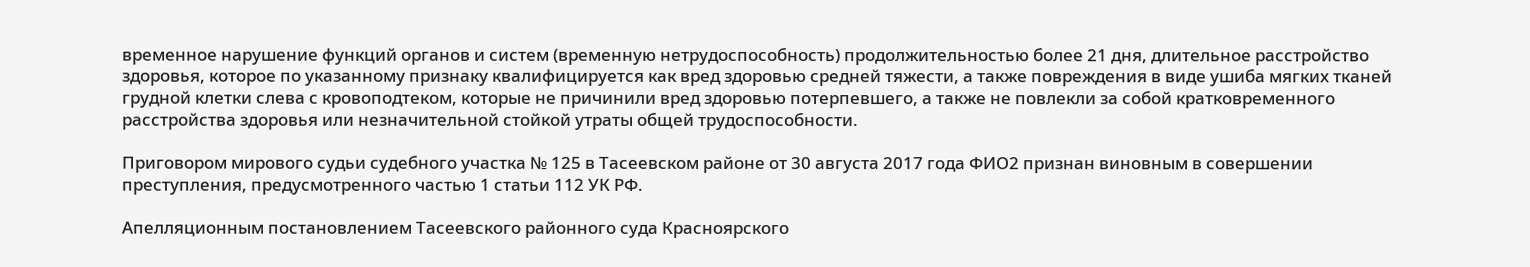временное нарушение функций органов и систем (временную нетрудоспособность) продолжительностью более 21 дня, длительное расстройство здоровья, которое по указанному признаку квалифицируется как вред здоровью средней тяжести, а также повреждения в виде ушиба мягких тканей грудной клетки слева с кровоподтеком, которые не причинили вред здоровью потерпевшего, а также не повлекли за собой кратковременного расстройства здоровья или незначительной стойкой утраты общей трудоспособности.

Приговором мирового судьи судебного участка № 125 в Тасеевском районе от 30 августа 2017 года ФИО2 признан виновным в совершении преступления, предусмотренного частью 1 статьи 112 УК РФ.

Апелляционным постановлением Тасеевского районного суда Красноярского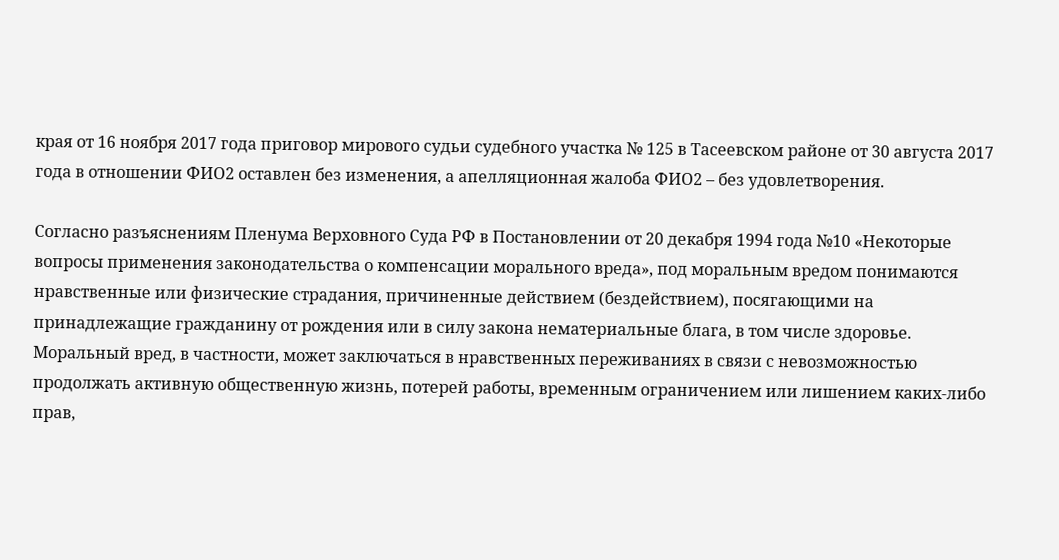края от 16 ноября 2017 года приговор мирового судьи судебного участка № 125 в Тасеевском районе от 30 августа 2017 года в отношении ФИО2 оставлен без изменения, а апелляционная жалоба ФИО2 – без удовлетворения.

Согласно разъяснениям Пленума Верховного Суда РФ в Постановлении от 20 декабря 1994 года №10 «Некоторые вопросы применения законодательства о компенсации морального вреда», под моральным вредом понимаются нравственные или физические страдания, причиненные действием (бездействием), посягающими на принадлежащие гражданину от рождения или в силу закона нематериальные блага, в том числе здоровье. Моральный вред, в частности, может заключаться в нравственных переживаниях в связи с невозможностью продолжать активную общественную жизнь, потерей работы, временным ограничением или лишением каких-либо прав,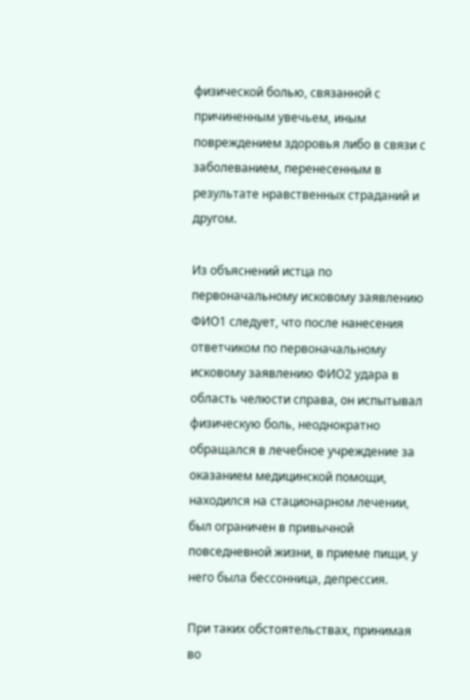физической болью, связанной с причиненным увечьем, иным повреждением здоровья либо в связи с заболеванием, перенесенным в результате нравственных страданий и другом.

Из объяснений истца по первоначальному исковому заявлению ФИО1 следует, что после нанесения ответчиком по первоначальному исковому заявлению ФИО2 удара в область челюсти справа, он испытывал физическую боль, неоднократно обращался в лечебное учреждение за оказанием медицинской помощи, находился на стационарном лечении, был ограничен в привычной повседневной жизни, в приеме пищи, у него была бессонница, депрессия.

При таких обстоятельствах, принимая во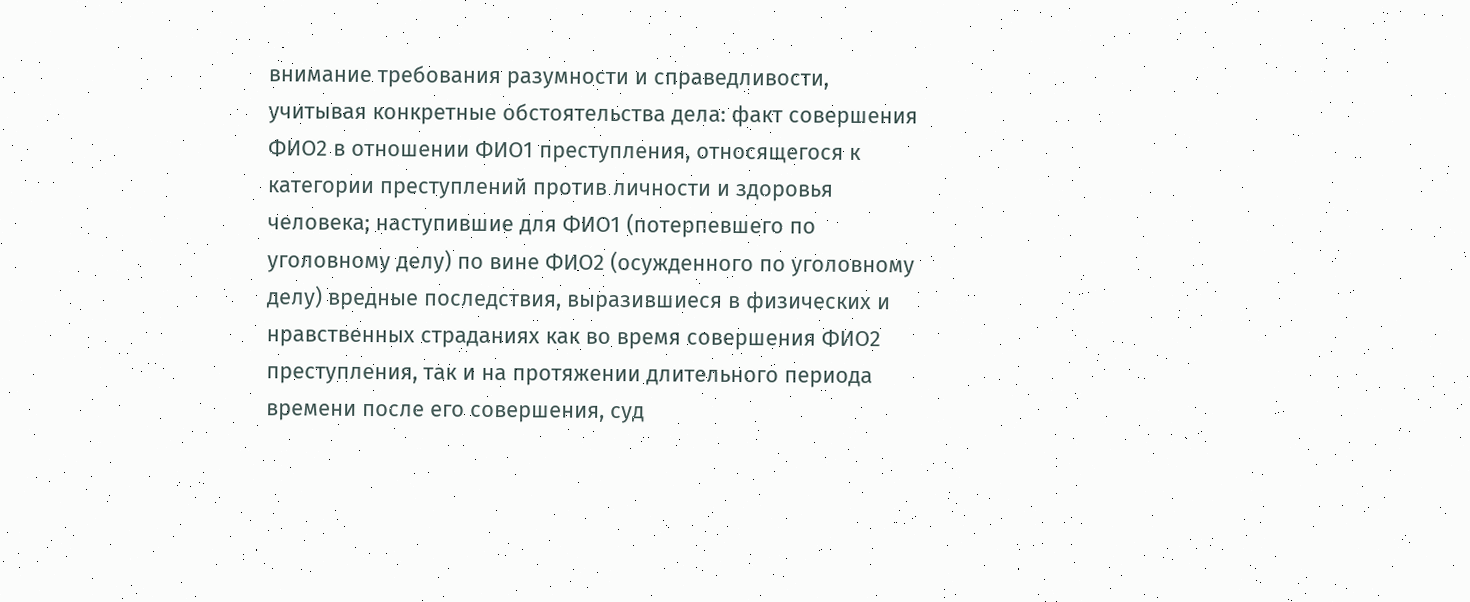внимание требования разумности и справедливости, учитывая конкретные обстоятельства дела: факт совершения ФИО2 в отношении ФИО1 преступления, относящегося к категории преступлений против личности и здоровья человека; наступившие для ФИО1 (потерпевшего по уголовному делу) по вине ФИО2 (осужденного по уголовному делу) вредные последствия, выразившиеся в физических и нравственных страданиях как во время совершения ФИО2 преступления, так и на протяжении длительного периода времени после его совершения, суд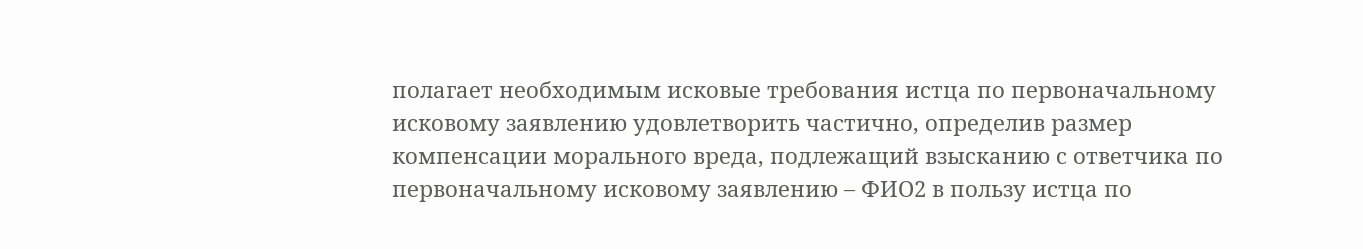полагает необходимым исковые требования истца по первоначальному исковому заявлению удовлетворить частично, определив размер компенсации морального вреда, подлежащий взысканию с ответчика по первоначальному исковому заявлению – ФИО2 в пользу истца по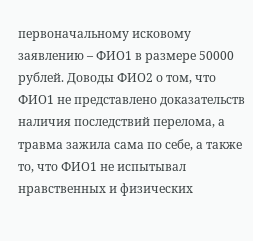первоначальному исковому заявлению – ФИО1 в размере 50000 рублей. Доводы ФИО2 о том, что ФИО1 не представлено доказательств наличия последствий перелома, а травма зажила сама по себе, а также то, что ФИО1 не испытывал нравственных и физических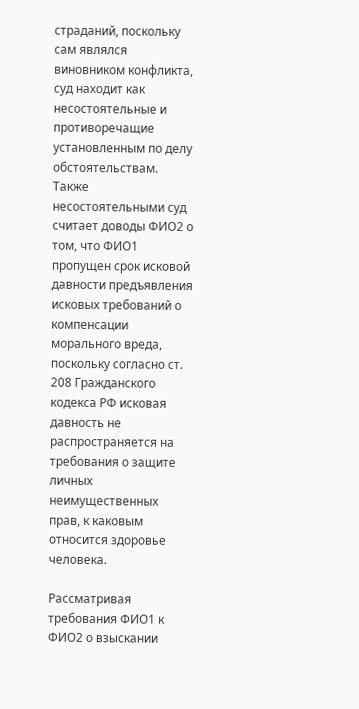страданий, поскольку сам являлся виновником конфликта, суд находит как несостоятельные и противоречащие установленным по делу обстоятельствам. Также несостоятельными суд считает доводы ФИО2 о том, что ФИО1 пропущен срок исковой давности предъявления исковых требований о компенсации морального вреда, поскольку согласно ст. 208 Гражданского кодекса РФ исковая давность не распространяется на требования о защите личных неимущественных прав, к каковым относится здоровье человека.

Рассматривая требования ФИО1 к ФИО2 о взыскании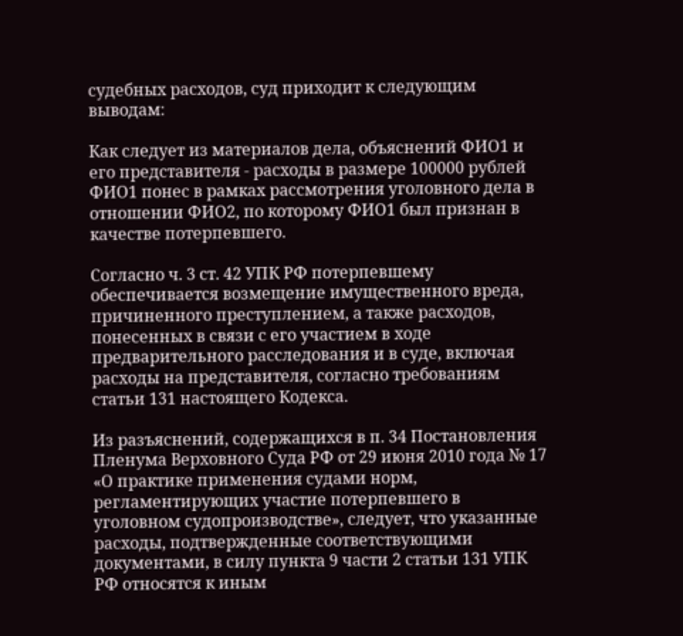судебных расходов, суд приходит к следующим выводам:

Как следует из материалов дела, объяснений ФИО1 и его представителя - расходы в размере 100000 рублей ФИО1 понес в рамках рассмотрения уголовного дела в отношении ФИО2, по которому ФИО1 был признан в качестве потерпевшего.

Согласно ч. 3 ст. 42 УПК РФ потерпевшему обеспечивается возмещение имущественного вреда, причиненного преступлением, а также расходов, понесенных в связи с его участием в ходе предварительного расследования и в суде, включая расходы на представителя, согласно требованиям статьи 131 настоящего Кодекса.

Из разъяснений, содержащихся в п. 34 Постановления Пленума Верховного Суда РФ от 29 июня 2010 года № 17 «О практике применения судами норм, регламентирующих участие потерпевшего в уголовном судопроизводстве», следует, что указанные расходы, подтвержденные соответствующими документами, в силу пункта 9 части 2 статьи 131 УПК РФ относятся к иным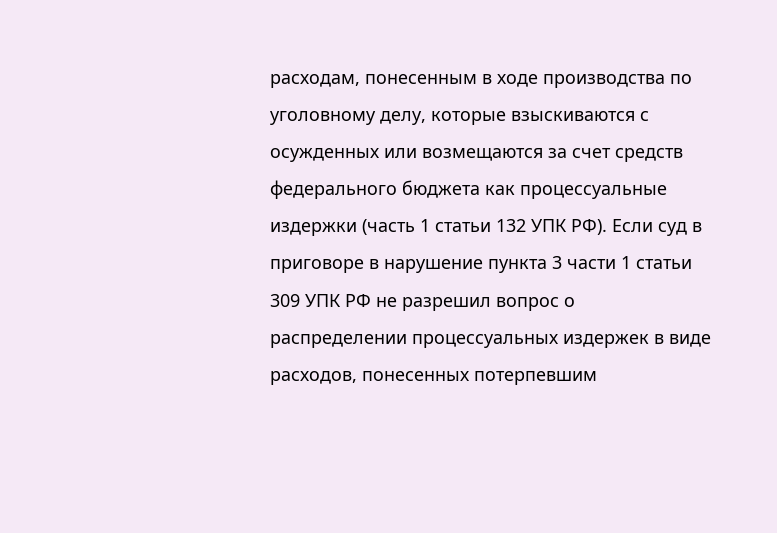расходам, понесенным в ходе производства по уголовному делу, которые взыскиваются с осужденных или возмещаются за счет средств федерального бюджета как процессуальные издержки (часть 1 статьи 132 УПК РФ). Если суд в приговоре в нарушение пункта 3 части 1 статьи 309 УПК РФ не разрешил вопрос о распределении процессуальных издержек в виде расходов, понесенных потерпевшим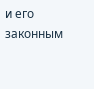и его законным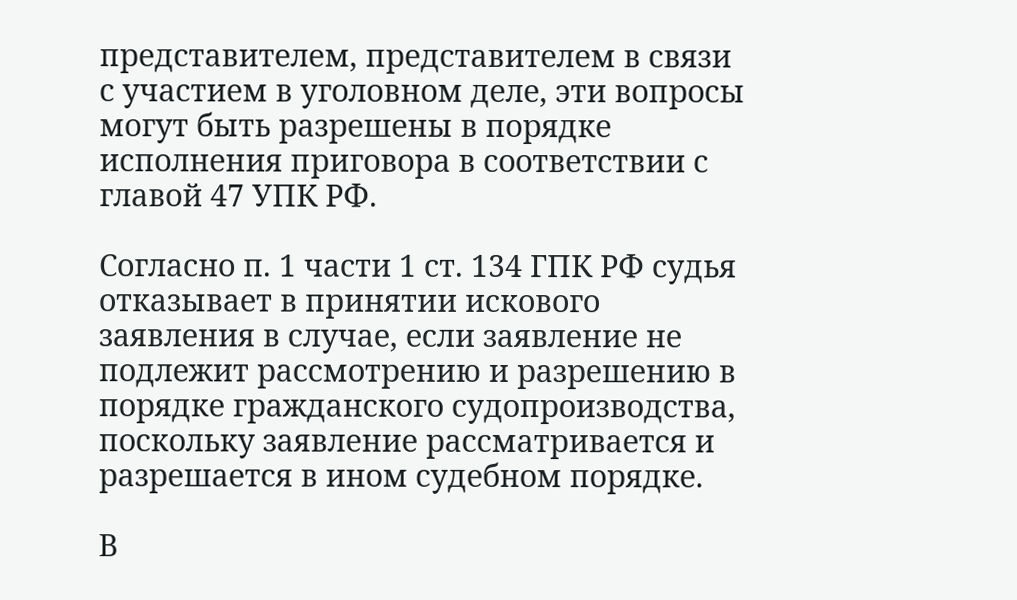представителем, представителем в связи с участием в уголовном деле, эти вопросы могут быть разрешены в порядке исполнения приговора в соответствии с главой 47 УПК РФ.

Согласно п. 1 части 1 ст. 134 ГПК РФ судья отказывает в принятии искового заявления в случае, если заявление не подлежит рассмотрению и разрешению в порядке гражданского судопроизводства, поскольку заявление рассматривается и разрешается в ином судебном порядке.

В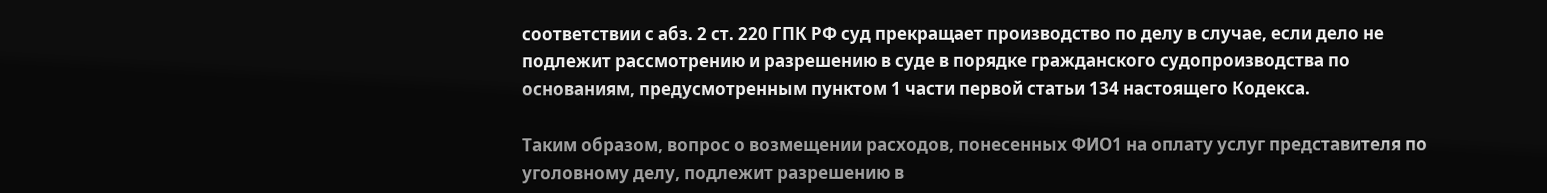соответствии с абз. 2 ст. 220 ГПК РФ суд прекращает производство по делу в случае, если дело не подлежит рассмотрению и разрешению в суде в порядке гражданского судопроизводства по основаниям, предусмотренным пунктом 1 части первой статьи 134 настоящего Кодекса.

Таким образом, вопрос о возмещении расходов, понесенных ФИО1 на оплату услуг представителя по уголовному делу, подлежит разрешению в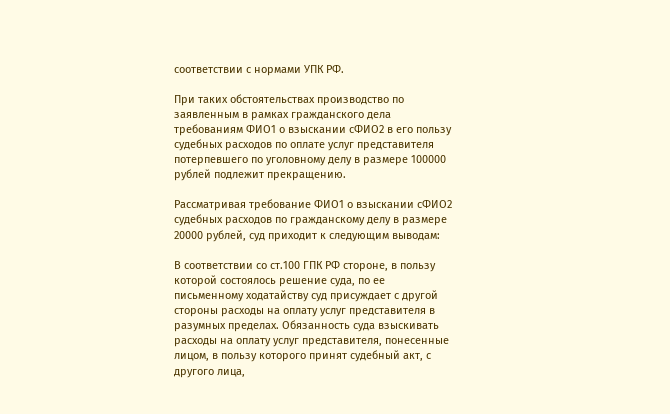соответствии с нормами УПК РФ.

При таких обстоятельствах производство по заявленным в рамках гражданского дела требованиям ФИО1 о взыскании сФИО2 в его пользу судебных расходов по оплате услуг представителя потерпевшего по уголовному делу в размере 100000 рублей подлежит прекращению.

Рассматривая требование ФИО1 о взыскании сФИО2 судебных расходов по гражданскому делу в размере 20000 рублей, суд приходит к следующим выводам:

В соответствии со ст.100 ГПК РФ стороне, в пользу которой состоялось решение суда, по ее письменному ходатайству суд присуждает с другой стороны расходы на оплату услуг представителя в разумных пределах. Обязанность суда взыскивать расходы на оплату услуг представителя, понесенные лицом, в пользу которого принят судебный акт, с другого лица,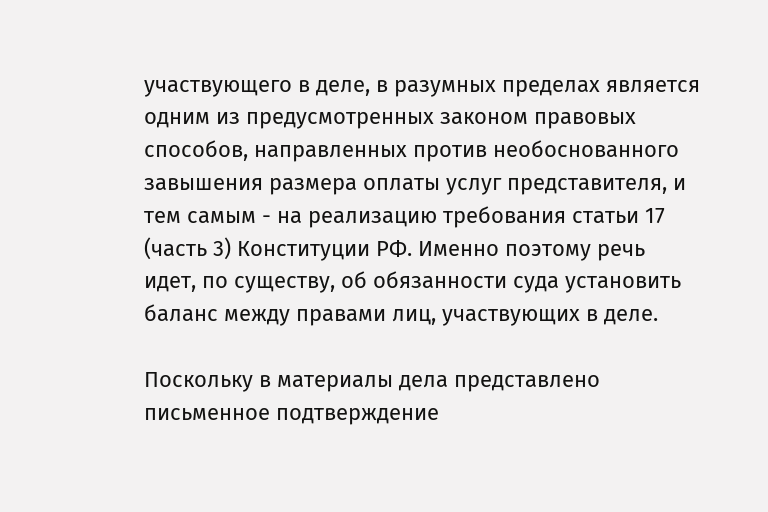участвующего в деле, в разумных пределах является одним из предусмотренных законом правовых способов, направленных против необоснованного завышения размера оплаты услуг представителя, и тем самым - на реализацию требования статьи 17 (часть 3) Конституции РФ. Именно поэтому речь идет, по существу, об обязанности суда установить баланс между правами лиц, участвующих в деле.

Поскольку в материалы дела представлено письменное подтверждение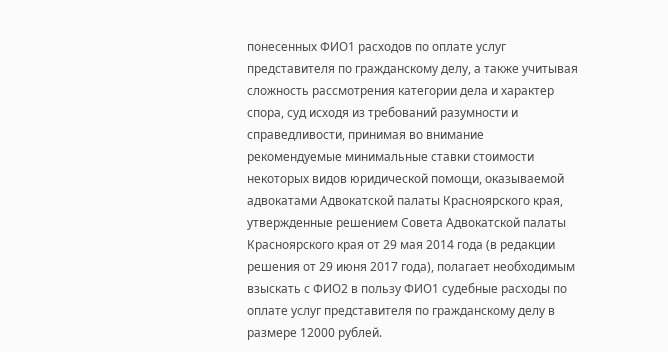понесенных ФИО1 расходов по оплате услуг представителя по гражданскому делу, а также учитывая сложность рассмотрения категории дела и характер спора, суд исходя из требований разумности и справедливости, принимая во внимание рекомендуемые минимальные ставки стоимости некоторых видов юридической помощи, оказываемой адвокатами Адвокатской палаты Красноярского края, утвержденные решением Совета Адвокатской палаты Красноярского края от 29 мая 2014 года (в редакции решения от 29 июня 2017 года), полагает необходимым взыскать с ФИО2 в пользу ФИО1 судебные расходы по оплате услуг представителя по гражданскому делу в размере 12000 рублей.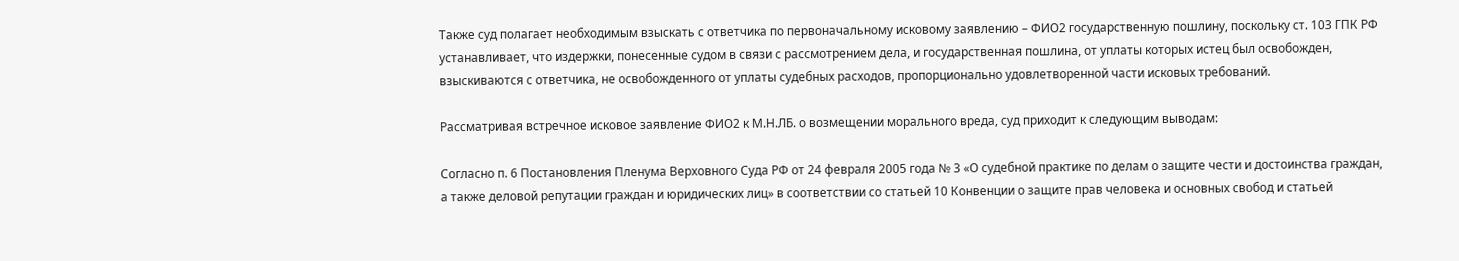Также суд полагает необходимым взыскать с ответчика по первоначальному исковому заявлению – ФИО2 государственную пошлину, поскольку ст. 103 ГПК РФ устанавливает, что издержки, понесенные судом в связи с рассмотрением дела, и государственная пошлина, от уплаты которых истец был освобожден, взыскиваются с ответчика, не освобожденного от уплаты судебных расходов, пропорционально удовлетворенной части исковых требований.

Рассматривая встречное исковое заявление ФИО2 к М.Н.ЛБ. о возмещении морального вреда, суд приходит к следующим выводам:

Согласно п. 6 Постановления Пленума Верховного Суда РФ от 24 февраля 2005 года № 3 «О судебной практике по делам о защите чести и достоинства граждан, а также деловой репутации граждан и юридических лиц» в соответствии со статьей 10 Конвенции о защите прав человека и основных свобод и статьей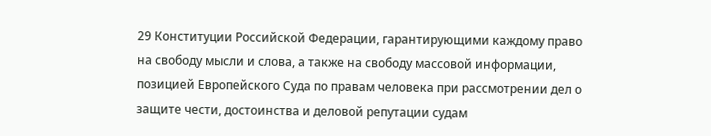29 Конституции Российской Федерации, гарантирующими каждому право на свободу мысли и слова, а также на свободу массовой информации, позицией Европейского Суда по правам человека при рассмотрении дел о защите чести, достоинства и деловой репутации судам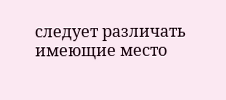следует различать имеющие место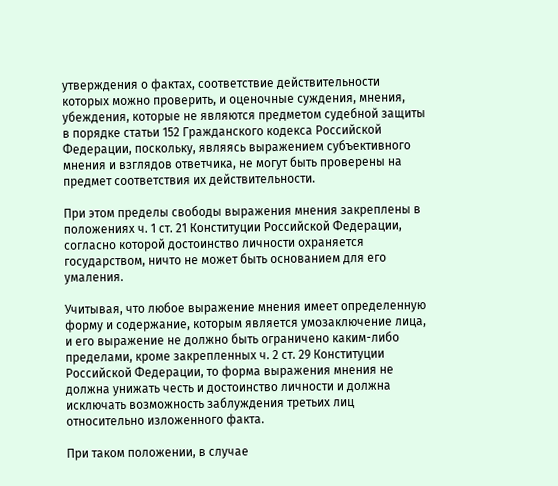утверждения о фактах, соответствие действительности которых можно проверить, и оценочные суждения, мнения, убеждения, которые не являются предметом судебной защиты в порядке статьи 152 Гражданского кодекса Российской Федерации, поскольку, являясь выражением субъективного мнения и взглядов ответчика, не могут быть проверены на предмет соответствия их действительности.

При этом пределы свободы выражения мнения закреплены в положениях ч. 1 ст. 21 Конституции Российской Федерации, согласно которой достоинство личности охраняется государством, ничто не может быть основанием для его умаления.

Учитывая, что любое выражение мнения имеет определенную форму и содержание, которым является умозаключение лица, и его выражение не должно быть ограничено каким-либо пределами, кроме закрепленных ч. 2 ст. 29 Конституции Российской Федерации, то форма выражения мнения не должна унижать честь и достоинство личности и должна исключать возможность заблуждения третьих лиц относительно изложенного факта.

При таком положении, в случае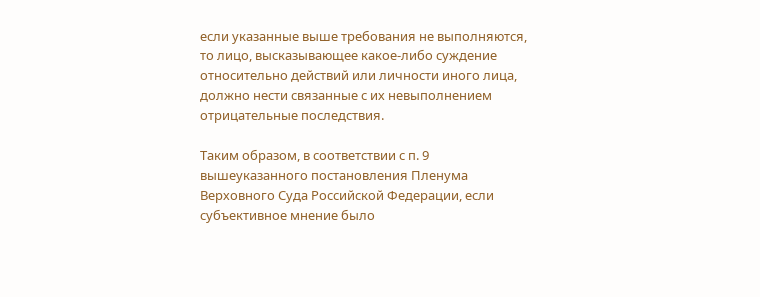если указанные выше требования не выполняются, то лицо, высказывающее какое-либо суждение относительно действий или личности иного лица, должно нести связанные с их невыполнением отрицательные последствия.

Таким образом, в соответствии с п. 9 вышеуказанного постановления Пленума Верховного Суда Российской Федерации, если субъективное мнение было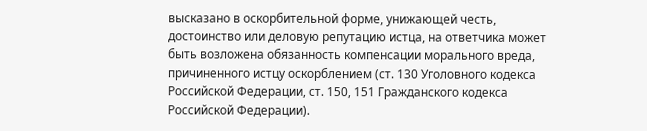высказано в оскорбительной форме, унижающей честь, достоинство или деловую репутацию истца, на ответчика может быть возложена обязанность компенсации морального вреда, причиненного истцу оскорблением (ст. 130 Уголовного кодекса Российской Федерации, ст. 150, 151 Гражданского кодекса Российской Федерации).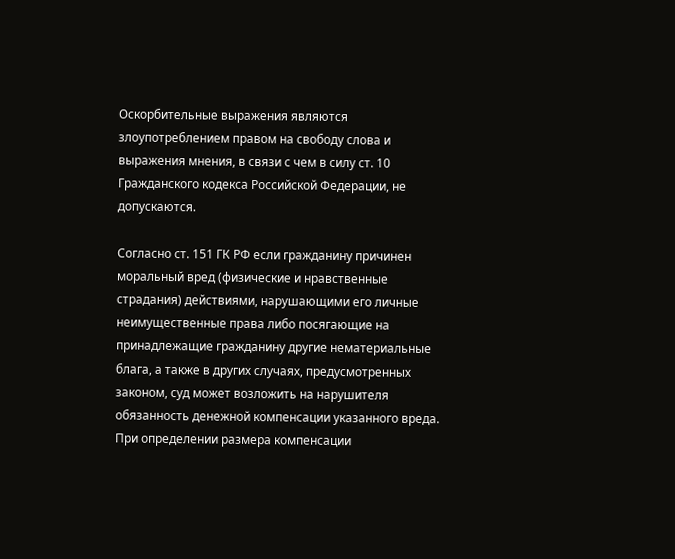Оскорбительные выражения являются злоупотреблением правом на свободу слова и выражения мнения, в связи с чем в силу ст. 10 Гражданского кодекса Российской Федерации, не допускаются.

Согласно ст. 151 ГК РФ если гражданину причинен моральный вред (физические и нравственные страдания) действиями, нарушающими его личные неимущественные права либо посягающие на принадлежащие гражданину другие нематериальные блага, а также в других случаях, предусмотренных законом, суд может возложить на нарушителя обязанность денежной компенсации указанного вреда. При определении размера компенсации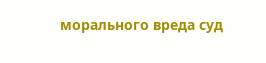морального вреда суд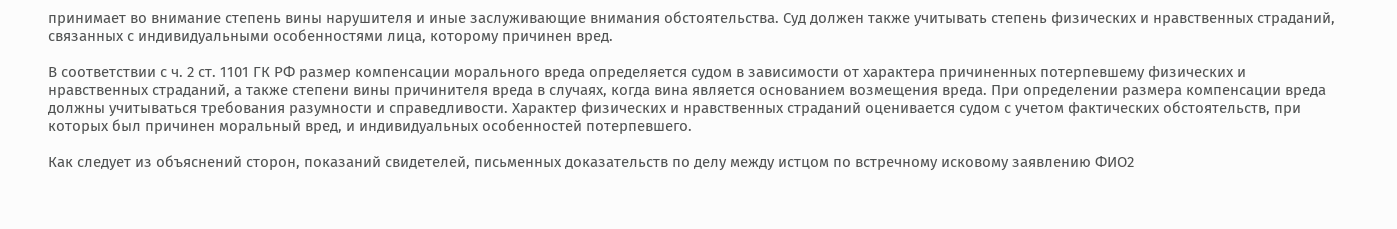принимает во внимание степень вины нарушителя и иные заслуживающие внимания обстоятельства. Суд должен также учитывать степень физических и нравственных страданий, связанных с индивидуальными особенностями лица, которому причинен вред.

В соответствии с ч. 2 ст. 1101 ГК РФ размер компенсации морального вреда определяется судом в зависимости от характера причиненных потерпевшему физических и нравственных страданий, а также степени вины причинителя вреда в случаях, когда вина является основанием возмещения вреда. При определении размера компенсации вреда должны учитываться требования разумности и справедливости. Характер физических и нравственных страданий оценивается судом с учетом фактических обстоятельств, при которых был причинен моральный вред, и индивидуальных особенностей потерпевшего.

Как следует из объяснений сторон, показаний свидетелей, письменных доказательств по делу между истцом по встречному исковому заявлению ФИО2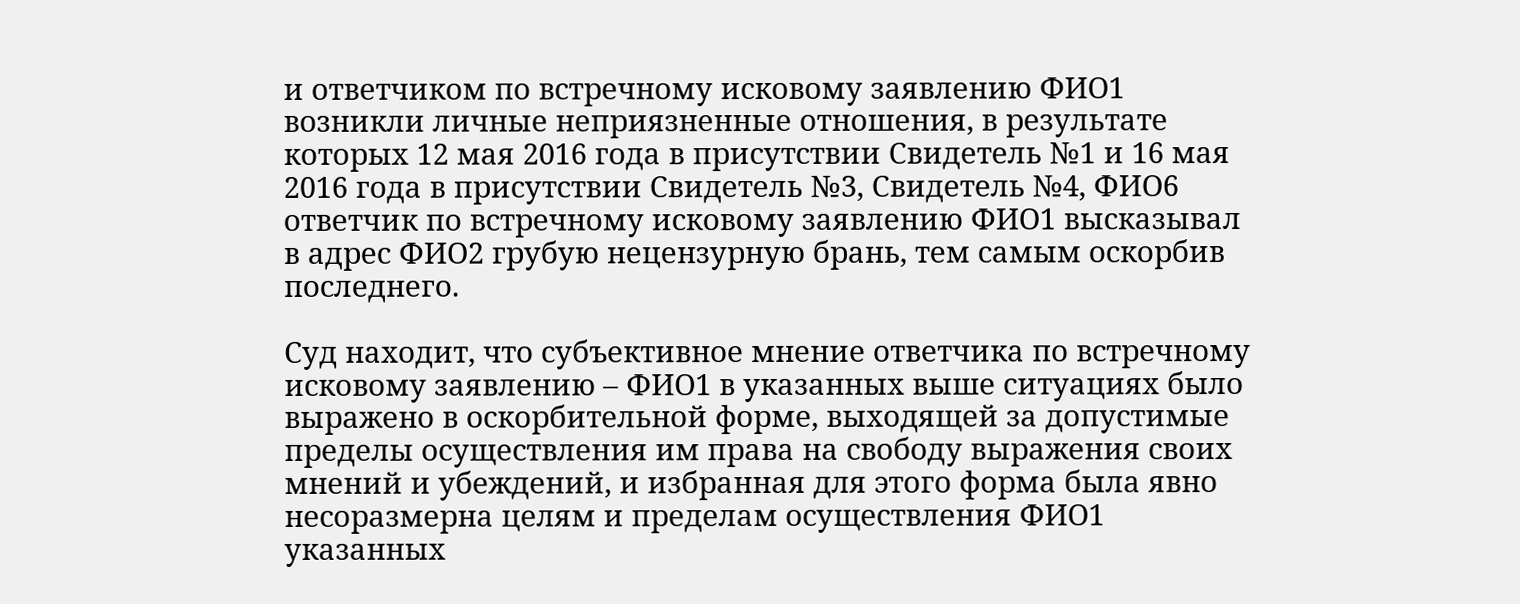и ответчиком по встречному исковому заявлению ФИО1 возникли личные неприязненные отношения, в результате которых 12 мая 2016 года в присутствии Свидетель №1 и 16 мая 2016 года в присутствии Свидетель №3, Свидетель №4, ФИО6 ответчик по встречному исковому заявлению ФИО1 высказывал в адрес ФИО2 грубую нецензурную брань, тем самым оскорбив последнего.

Суд находит, что субъективное мнение ответчика по встречному исковому заявлению – ФИО1 в указанных выше ситуациях было выражено в оскорбительной форме, выходящей за допустимые пределы осуществления им права на свободу выражения своих мнений и убеждений, и избранная для этого форма была явно несоразмерна целям и пределам осуществления ФИО1 указанных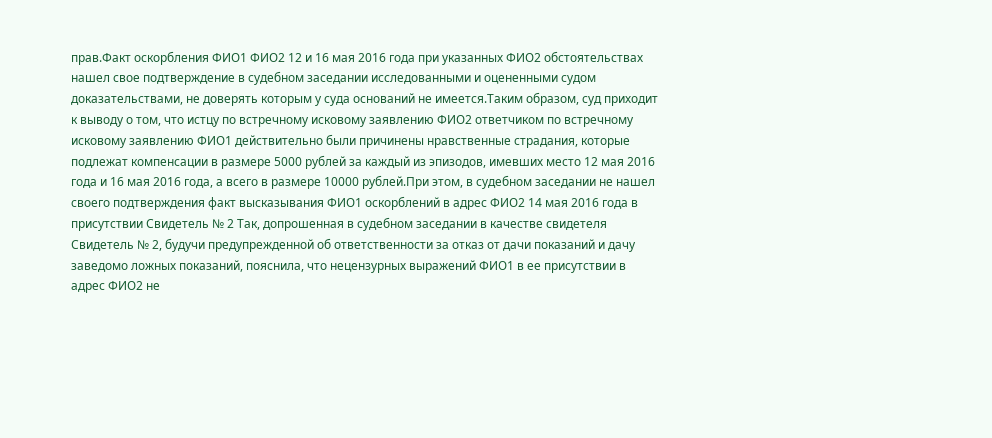прав.Факт оскорбления ФИО1 ФИО2 12 и 16 мая 2016 года при указанных ФИО2 обстоятельствах нашел свое подтверждение в судебном заседании исследованными и оцененными судом доказательствами, не доверять которым у суда оснований не имеется.Таким образом, суд приходит к выводу о том, что истцу по встречному исковому заявлению ФИО2 ответчиком по встречному исковому заявлению ФИО1 действительно были причинены нравственные страдания, которые подлежат компенсации в размере 5000 рублей за каждый из эпизодов, имевших место 12 мая 2016 года и 16 мая 2016 года, а всего в размере 10000 рублей.При этом, в судебном заседании не нашел своего подтверждения факт высказывания ФИО1 оскорблений в адрес ФИО2 14 мая 2016 года в присутствии Свидетель № 2 Так, допрошенная в судебном заседании в качестве свидетеля Свидетель № 2, будучи предупрежденной об ответственности за отказ от дачи показаний и дачу заведомо ложных показаний, пояснила, что нецензурных выражений ФИО1 в ее присутствии в адрес ФИО2 не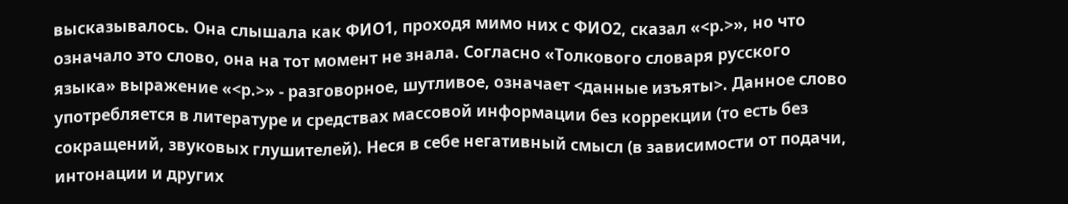высказывалось. Она слышала как ФИО1, проходя мимо них с ФИО2, сказал «<р.>», но что означало это слово, она на тот момент не знала. Согласно «Толкового словаря русского языка» выражение «<р.>» - разговорное, шутливое, означает <данные изъяты>. Данное слово употребляется в литературе и средствах массовой информации без коррекции (то есть без сокращений, звуковых глушителей). Неся в себе негативный смысл (в зависимости от подачи, интонации и других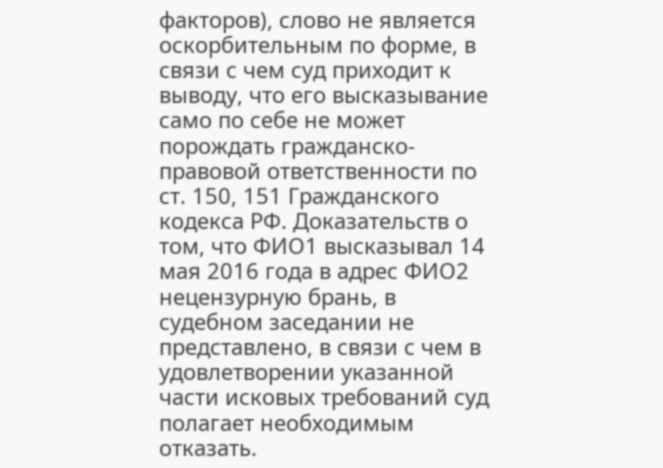факторов), слово не является оскорбительным по форме, в связи с чем суд приходит к выводу, что его высказывание само по себе не может порождать гражданско-правовой ответственности по ст. 150, 151 Гражданского кодекса РФ. Доказательств о том, что ФИО1 высказывал 14 мая 2016 года в адрес ФИО2 нецензурную брань, в судебном заседании не представлено, в связи с чем в удовлетворении указанной части исковых требований суд полагает необходимым отказать.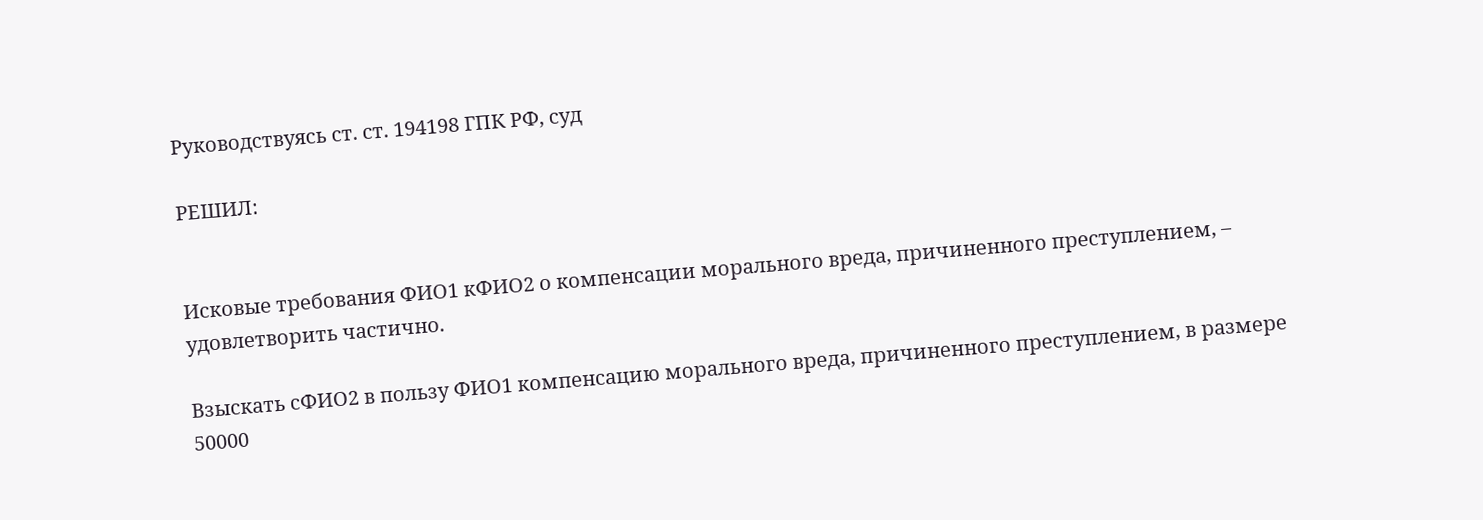Руководствуясь ст. ст. 194198 ГПК РФ, суд

РЕШИЛ:


Исковые требования ФИО1 кФИО2 о компенсации морального вреда, причиненного преступлением, – удовлетворить частично.

Взыскать сФИО2 в пользу ФИО1 компенсацию морального вреда, причиненного преступлением, в размере 50000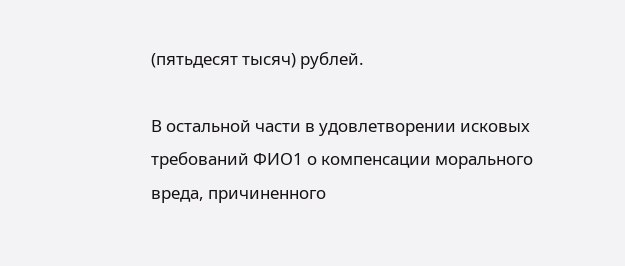(пятьдесят тысяч) рублей.

В остальной части в удовлетворении исковых требований ФИО1 о компенсации морального вреда, причиненного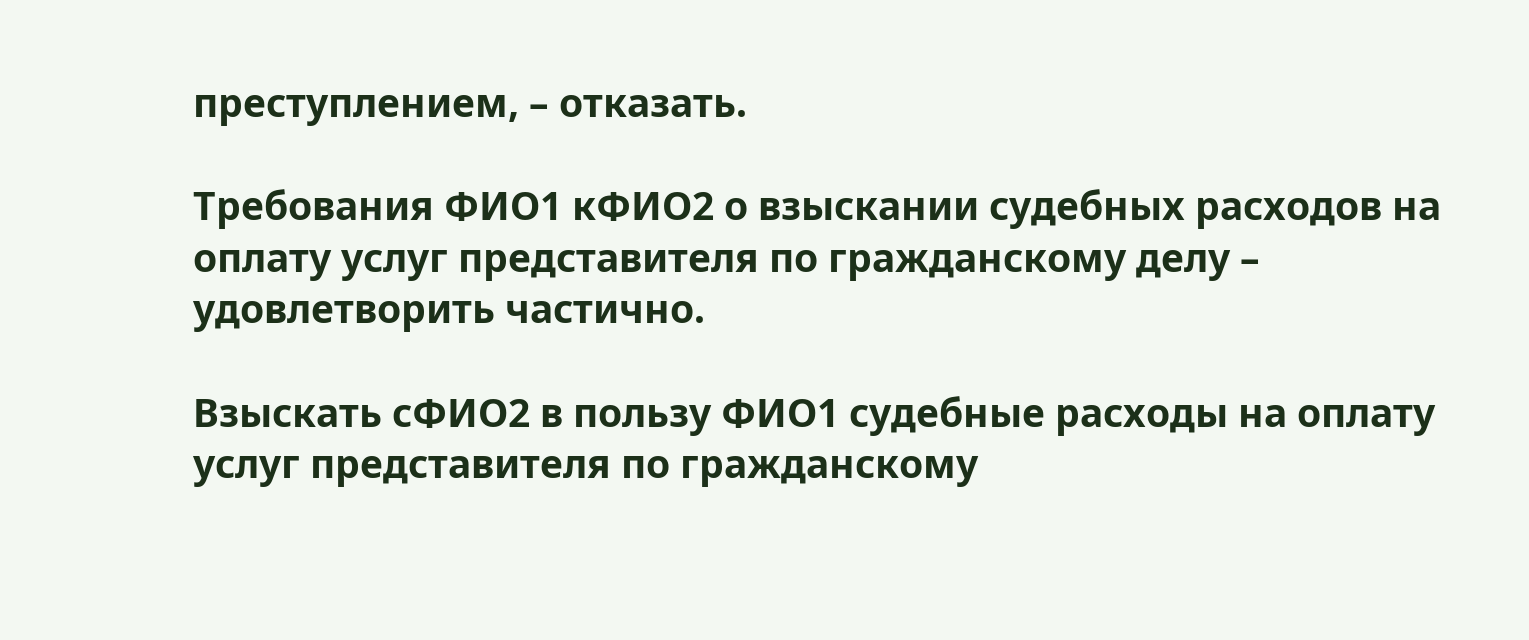преступлением, – отказать.

Требования ФИО1 кФИО2 о взыскании судебных расходов на оплату услуг представителя по гражданскому делу – удовлетворить частично.

Взыскать сФИО2 в пользу ФИО1 судебные расходы на оплату услуг представителя по гражданскому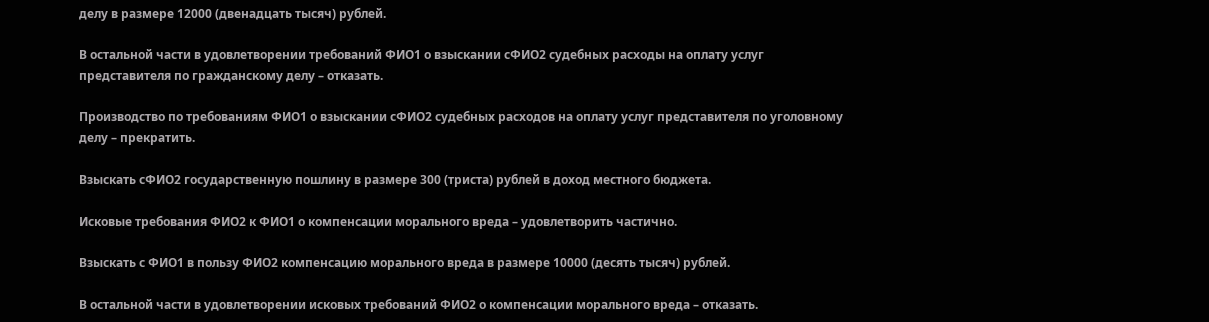делу в размере 12000 (двенадцать тысяч) рублей.

В остальной части в удовлетворении требований ФИО1 о взыскании сФИО2 судебных расходы на оплату услуг представителя по гражданскому делу – отказать.

Производство по требованиям ФИО1 о взыскании сФИО2 судебных расходов на оплату услуг представителя по уголовному делу – прекратить.

Взыскать сФИО2 государственную пошлину в размере 300 (триста) рублей в доход местного бюджета.

Исковые требования ФИО2 к ФИО1 о компенсации морального вреда – удовлетворить частично.

Взыскать с ФИО1 в пользу ФИО2 компенсацию морального вреда в размере 10000 (десять тысяч) рублей.

В остальной части в удовлетворении исковых требований ФИО2 о компенсации морального вреда – отказать.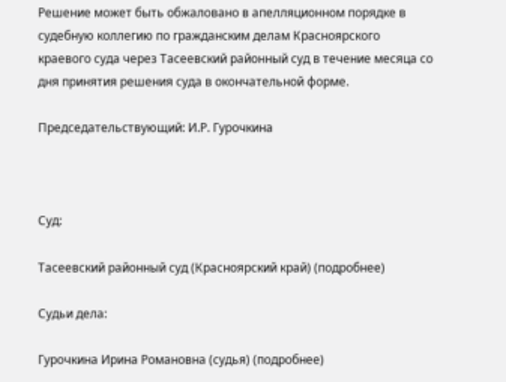Решение может быть обжаловано в апелляционном порядке в судебную коллегию по гражданским делам Красноярского краевого суда через Тасеевский районный суд в течение месяца со дня принятия решения суда в окончательной форме.

Председательствующий: И.Р. Гурочкина



Суд:

Тасеевский районный суд (Красноярский край) (подробнее)

Судьи дела:

Гурочкина Ирина Романовна (судья) (подробнее)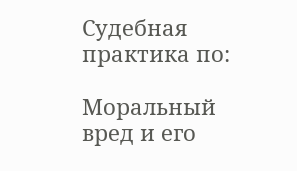Судебная практика по:

Моральный вред и его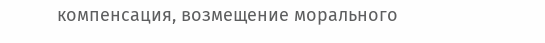компенсация, возмещение морального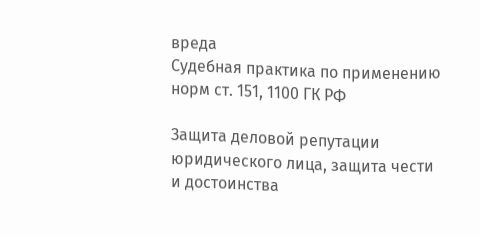вреда
Судебная практика по применению норм ст. 151, 1100 ГК РФ

Защита деловой репутации юридического лица, защита чести и достоинства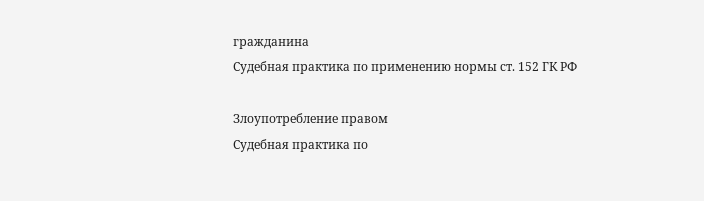гражданина
Судебная практика по применению нормы ст. 152 ГК РФ

Злоупотребление правом
Судебная практика по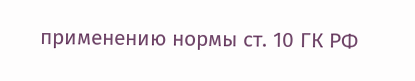применению нормы ст. 10 ГК РФ